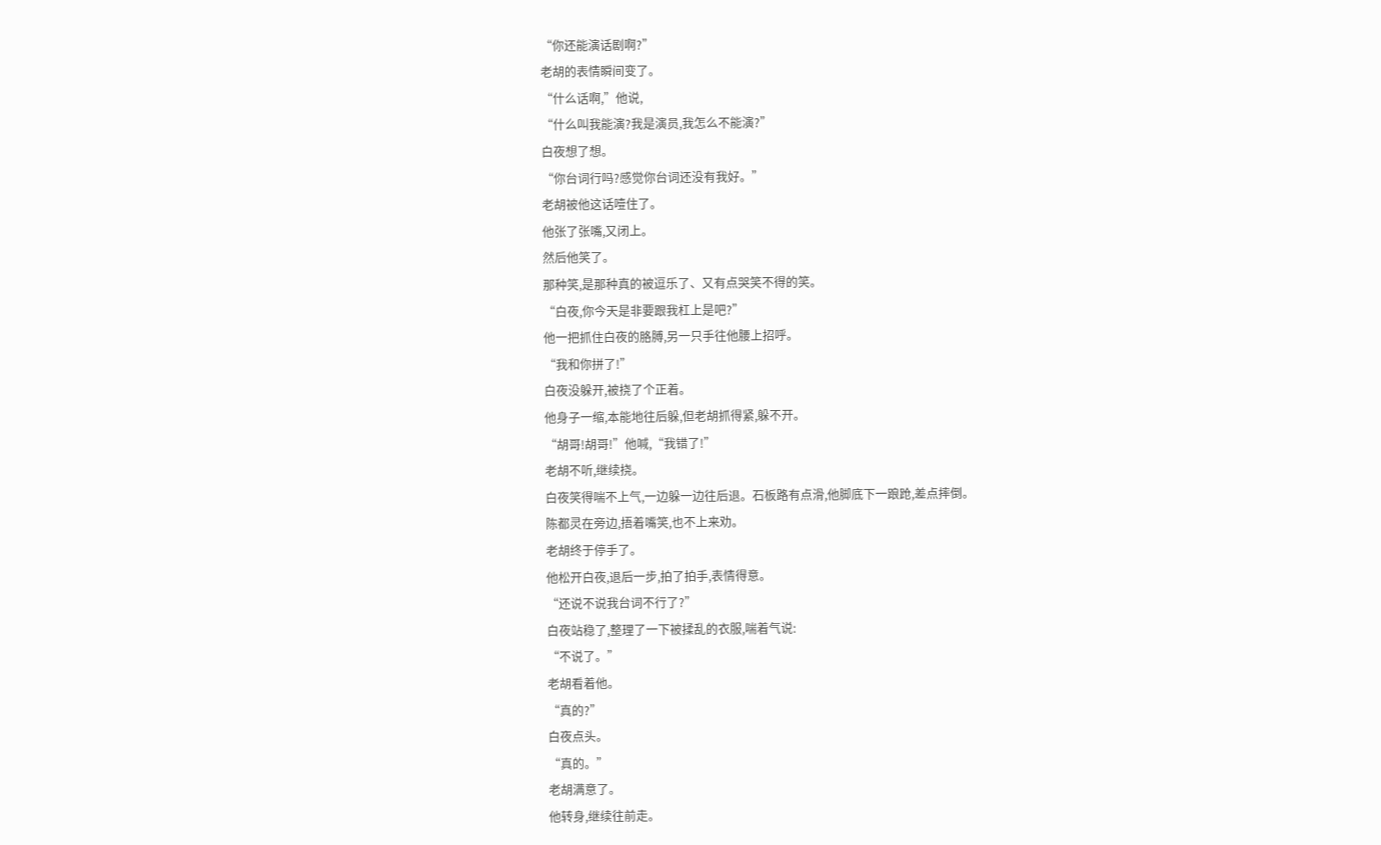“你还能演话剧啊?”
老胡的表情瞬间变了。
“什么话啊,”他说,
“什么叫我能演?我是演员,我怎么不能演?”
白夜想了想。
“你台词行吗?感觉你台词还没有我好。”
老胡被他这话噎住了。
他张了张嘴,又闭上。
然后他笑了。
那种笑,是那种真的被逗乐了、又有点哭笑不得的笑。
“白夜,你今天是非要跟我杠上是吧?”
他一把抓住白夜的胳膊,另一只手往他腰上招呼。
“我和你拼了!”
白夜没躲开,被挠了个正着。
他身子一缩,本能地往后躲,但老胡抓得紧,躲不开。
“胡哥!胡哥!”他喊,“我错了!”
老胡不听,继续挠。
白夜笑得喘不上气,一边躲一边往后退。石板路有点滑,他脚底下一踉跄,差点摔倒。
陈都灵在旁边,捂着嘴笑,也不上来劝。
老胡终于停手了。
他松开白夜,退后一步,拍了拍手,表情得意。
“还说不说我台词不行了?”
白夜站稳了,整理了一下被揉乱的衣服,喘着气说:
“不说了。”
老胡看着他。
“真的?”
白夜点头。
“真的。”
老胡满意了。
他转身,继续往前走。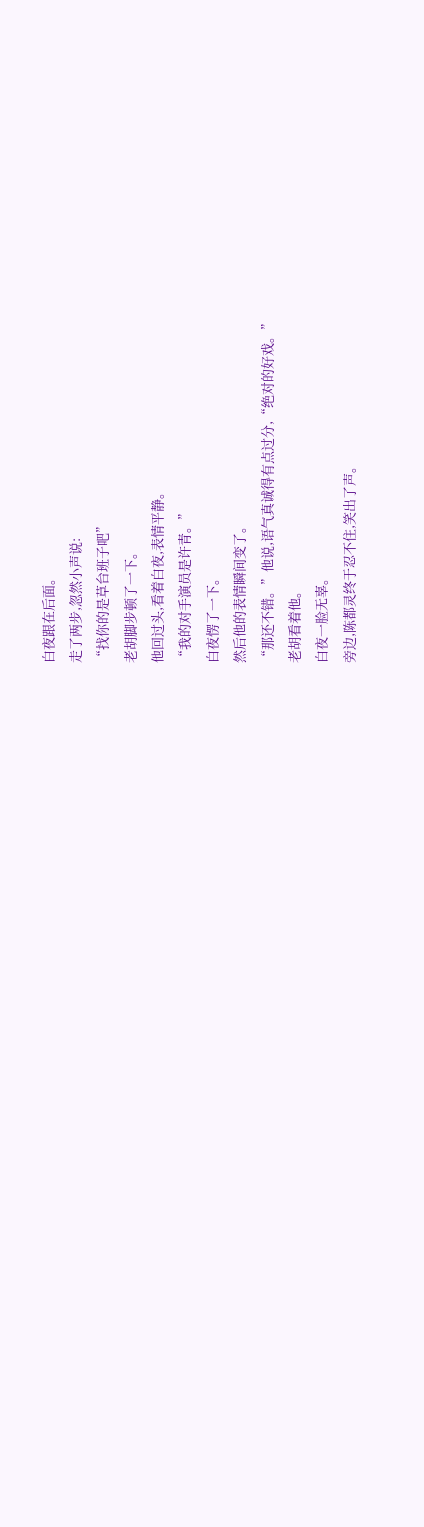白夜跟在后面。
走了两步,忽然小声说:
“找你的是草台班子吧”
老胡脚步顿了一下。
他回过头,看着白夜,表情平静。
“我的对手演员是许青。”
白夜愣了一下。
然后他的表情瞬间变了。
“那还不错。”他说,语气真诚得有点过分,“绝对的好戏。”
老胡看着他。
白夜一脸无辜。
旁边,陈都灵终于忍不住,笑出了声。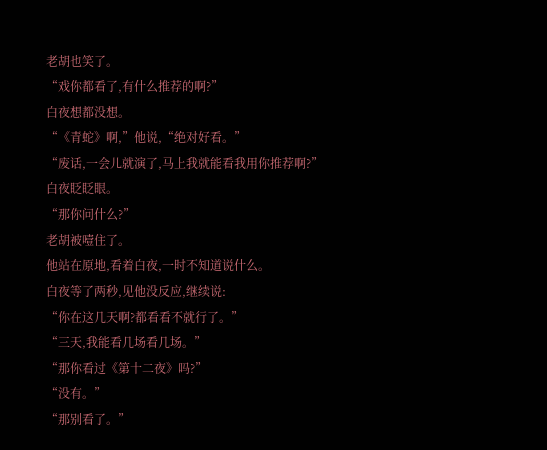老胡也笑了。
“戏你都看了,有什么推荐的啊?”
白夜想都没想。
“《青蛇》啊,”他说,“绝对好看。”
“废话,一会儿就演了,马上我就能看我用你推荐啊?”
白夜眨眨眼。
“那你问什么?”
老胡被噎住了。
他站在原地,看着白夜,一时不知道说什么。
白夜等了两秒,见他没反应,继续说:
“你在这几天啊?都看看不就行了。”
“三天,我能看几场看几场。”
“那你看过《第十二夜》吗?”
“没有。”
“那别看了。”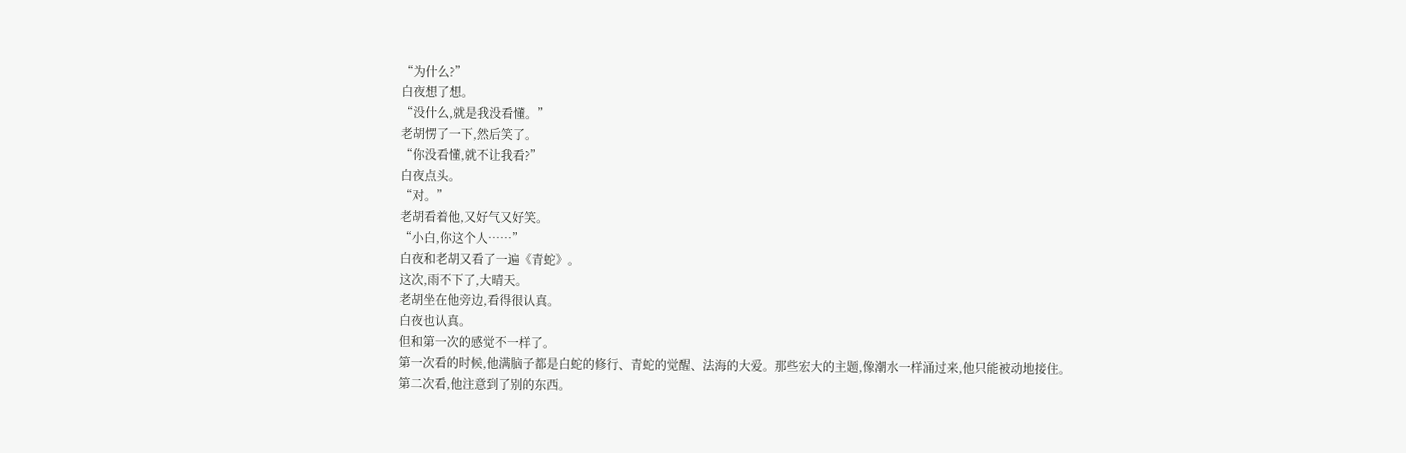“为什么?”
白夜想了想。
“没什么,就是我没看懂。”
老胡愣了一下,然后笑了。
“你没看懂,就不让我看?”
白夜点头。
“对。”
老胡看着他,又好气又好笑。
“小白,你这个人……”
白夜和老胡又看了一遍《青蛇》。
这次,雨不下了,大晴天。
老胡坐在他旁边,看得很认真。
白夜也认真。
但和第一次的感觉不一样了。
第一次看的时候,他满脑子都是白蛇的修行、青蛇的觉醒、法海的大爱。那些宏大的主题,像潮水一样涌过来,他只能被动地接住。
第二次看,他注意到了别的东西。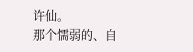许仙。
那个懦弱的、自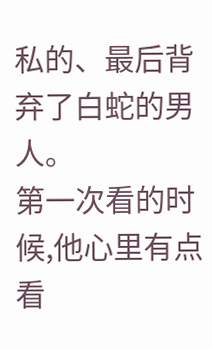私的、最后背弃了白蛇的男人。
第一次看的时候,他心里有点看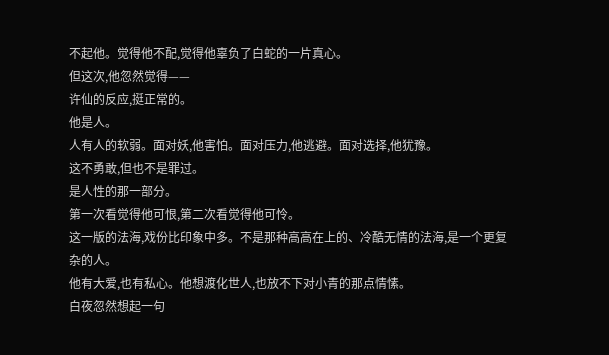不起他。觉得他不配,觉得他辜负了白蛇的一片真心。
但这次,他忽然觉得——
许仙的反应,挺正常的。
他是人。
人有人的软弱。面对妖,他害怕。面对压力,他逃避。面对选择,他犹豫。
这不勇敢,但也不是罪过。
是人性的那一部分。
第一次看觉得他可恨,第二次看觉得他可怜。
这一版的法海,戏份比印象中多。不是那种高高在上的、冷酷无情的法海,是一个更复杂的人。
他有大爱,也有私心。他想渡化世人,也放不下对小青的那点情愫。
白夜忽然想起一句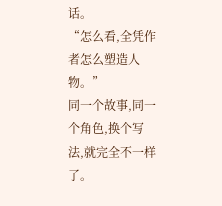话。
“怎么看,全凭作者怎么塑造人物。”
同一个故事,同一个角色,换个写法,就完全不一样了。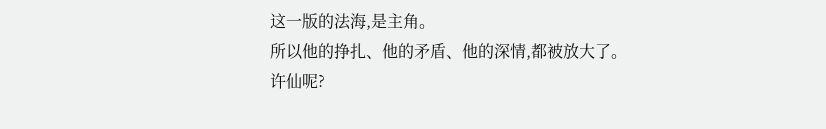这一版的法海,是主角。
所以他的挣扎、他的矛盾、他的深情,都被放大了。
许仙呢?